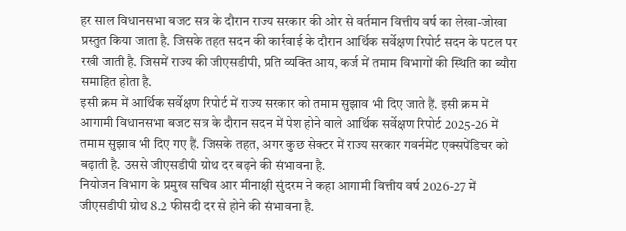हर साल विधानसभा बजट सत्र के दौरान राज्य सरकार की ओर से वर्तमान वित्तीय वर्ष का लेखा-जोखा प्रस्तुत किया जाता है. जिसके तहत सदन की कार्रवाई के दौरान आर्थिक सर्वेक्षण रिपोर्ट सदन के पटल पर रखी जाती है. जिसमें राज्य की जीएसडीपी, प्रति व्यक्ति आय, कर्ज में तमाम विभागों की स्थिति का ब्यौरा समाहित होता है.
इसी क्रम में आर्थिक सर्वेक्षण रिपोर्ट में राज्य सरकार को तमाम सुझाव भी दिए जाते हैं. इसी क्रम में आगामी विधानसभा बजट सत्र के दौरान सदन में पेश होने वाले आर्थिक सर्वेक्षण रिपोर्ट 2025-26 में तमाम सुझाव भी दिए गए हैं. जिसके तहत, अगर कुछ सेक्टर में राज्य सरकार गवर्नमेंट एक्सपेंडिचर को बढ़ाती है. उससे जीएसडीपी ग्रोथ दर बढ़ने की संभावना है.
नियोजन विभाग के प्रमुख सचिव आर मीनाक्षी सुंदरम ने कहा आगामी वित्तीय वर्ष 2026-27 में जीएसडीपी ग्रोथ 8.2 फीसदी दर से होने की संभावना है.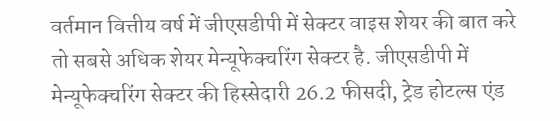वर्तमान वित्तीय वर्ष में जीएसडीपी में सेक्टर वाइस शेयर की बात करे तो सबसे अधिक शेयर मेन्यूफेक्चरिंग सेक्टर है. जीएसडीपी में मेन्यूफेक्चरिंग सेक्टर की हिस्सेदारी 26.2 फीसदी, ट्रेड होटल्स एंड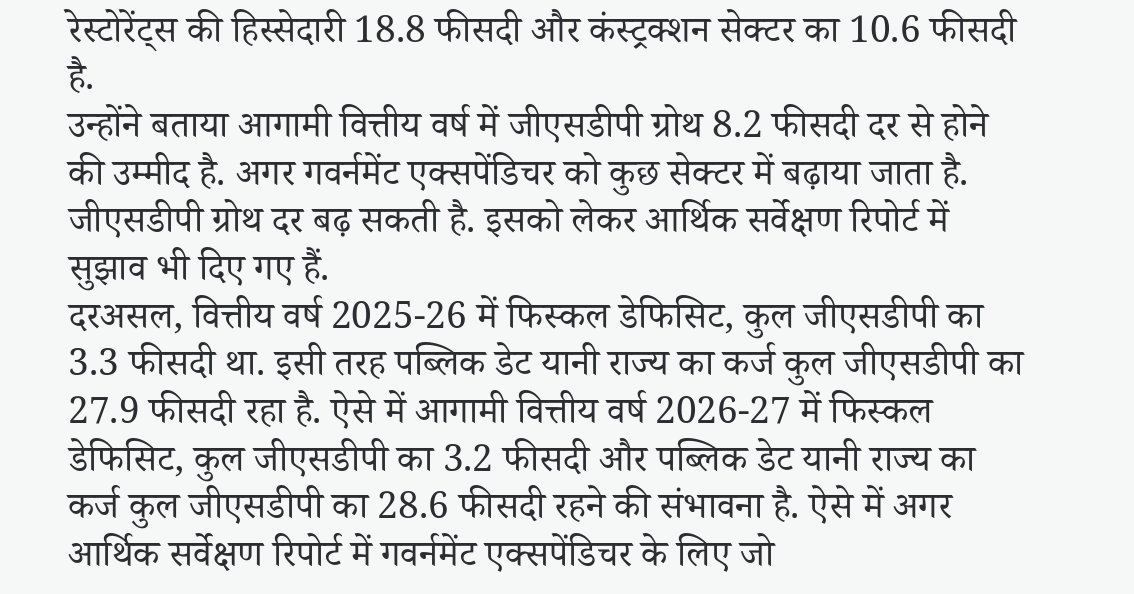रेस्टोरेंट्स की हिस्सेदारी 18.8 फीसदी और कंस्ट्रक्शन सेक्टर का 10.6 फीसदी है.
उन्होंने बताया आगामी वित्तीय वर्ष में जीएसडीपी ग्रोथ 8.2 फीसदी दर से होने की उम्मीद है. अगर गवर्नमेंट एक्सपेंडिचर को कुछ सेक्टर में बढ़ाया जाता है. जीएसडीपी ग्रोथ दर बढ़ सकती है. इसको लेकर आर्थिक सर्वेक्षण रिपोर्ट में सुझाव भी दिए गए हैं.
दरअसल, वित्तीय वर्ष 2025-26 में फिस्कल डेफिसिट, कुल जीएसडीपी का 3.3 फीसदी था. इसी तरह पब्लिक डेट यानी राज्य का कर्ज कुल जीएसडीपी का 27.9 फीसदी रहा है. ऐसे में आगामी वित्तीय वर्ष 2026-27 में फिस्कल डेफिसिट, कुल जीएसडीपी का 3.2 फीसदी और पब्लिक डेट यानी राज्य का कर्ज कुल जीएसडीपी का 28.6 फीसदी रहने की संभावना है. ऐसे में अगर आर्थिक सर्वेक्षण रिपोर्ट में गवर्नमेंट एक्सपेंडिचर के लिए जो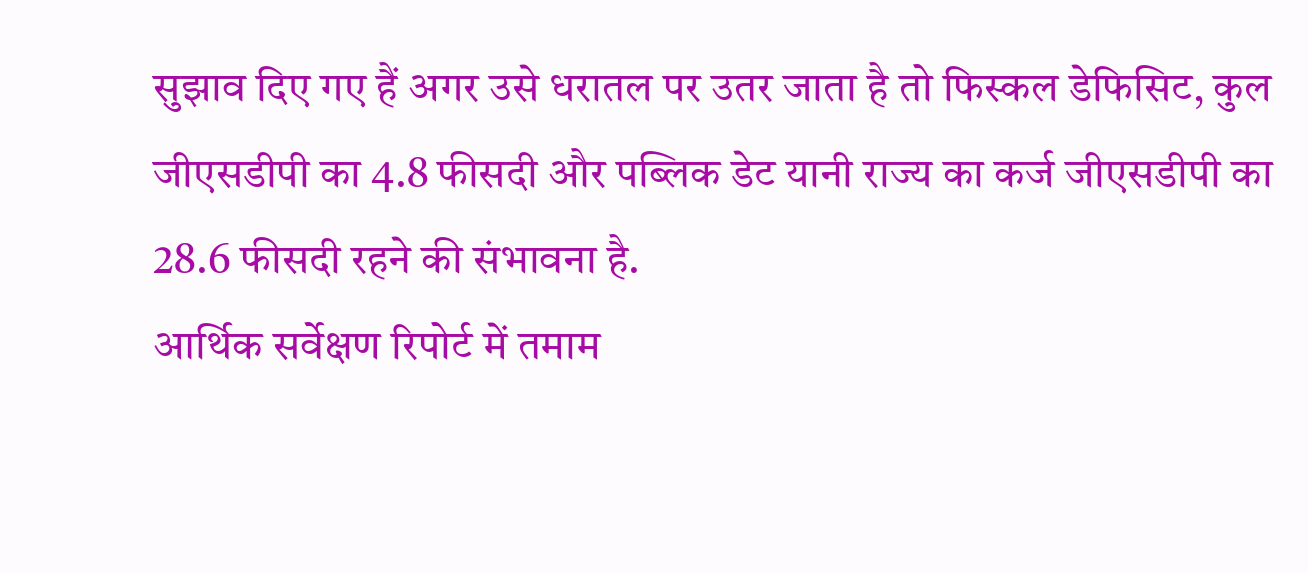सुझाव दिए गए हैं अगर उसे धरातल पर उतर जाता है तो फिस्कल डेफिसिट, कुल जीएसडीपी का 4.8 फीसदी और पब्लिक डेट यानी राज्य का कर्ज जीएसडीपी का 28.6 फीसदी रहने की संभावना है.
आर्थिक सर्वेक्षण रिपोर्ट में तमाम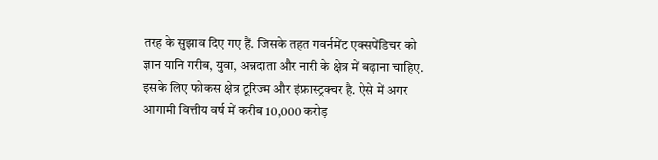तरह के सुझाव दिए गए हैं. जिसके तहत गवर्नमेंट एक्सपेंडिचर को ज्ञान यानि गरीब, युवा, अन्नदाता और नारी के क्षेत्र में बढ़ाना चाहिए. इसके लिए फोकस क्षेत्र टूरिज्म और इंफ्रास्ट्रक्चर है. ऐसे में अगर आगामी वित्तीय वर्ष में करीब 10,000 करोड़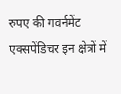रुपए की गवर्नमेंट एक्सपेंडिचर इन क्षेत्रों में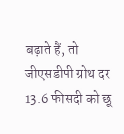बढ़ाते हैं, तो जीएसडीपी ग्रोथ दर 13.6 फीसदी को छू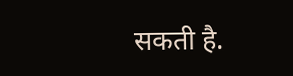सकती है.